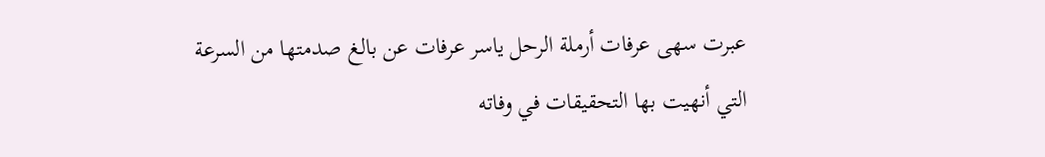عبرت سهى عرفات أرملة الرحل ياسر عرفات عن بالغ صدمتها من السرعة التي أنهيت بها التحقيقات في وفاته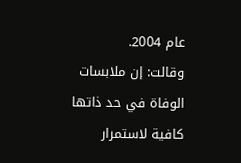عام 2004.
وقالت: إن ملابسات الوفاة في حد ذاتها كافية لاستمرار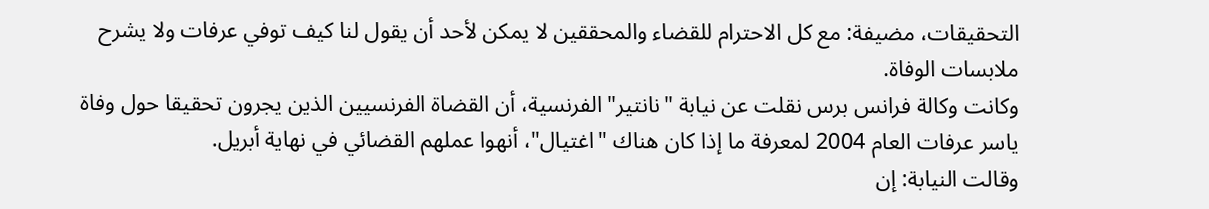التحقيقات، مضيفة: مع كل الاحترام للقضاء والمحققين لا يمكن لأحد أن يقول لنا كيف توفي عرفات ولا يشرح ملابسات الوفاة.
وكانت وكالة فرانس برس نقلت عن نيابة "نانتير" الفرنسية، أن القضاة الفرنسيين الذين يجرون تحقيقا حول وفاة ياسر عرفات العام 2004 لمعرفة ما إذا كان هناك "اغتيال"، أنهوا عملهم القضائي في نهاية أبريل.
وقالت النيابة: إن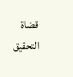قضاة التحقيق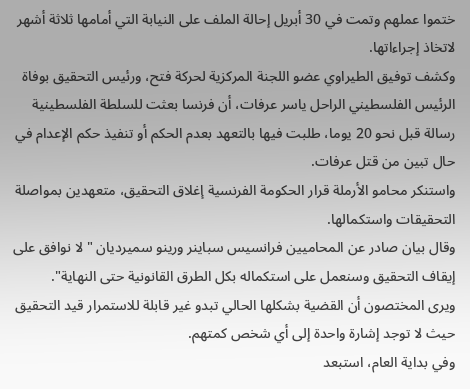ختموا عملهم وتمت في 30 أبريل إحالة الملف على النيابة التي أمامها ثلاثة أشهر لاتخاذ إجراءاتها.
وكشف توفيق الطيراوي عضو اللجنة المركزية لحركة فتح، ورئيس التحقيق بوفاة الرئيس الفلسطيني الراحل ياسر عرفات، أن فرنسا بعثت للسلطة الفلسطينية رسالة قبل نحو 20 يوما، طلبت فيها بالتعهد بعدم الحكم أو تنفيذ حكم الإعدام في حال تبين من قتل عرفات.
واستنكر محامو الأرملة قرار الحكومة الفرنسية إغلاق التحقيق، متعهدين بمواصلة التحقيقات واستكمالها.
وقال بيان صادر عن المحاميين فرانسيس سباينر ورينو سميرديان " لا نوافق على إيقاف التحقيق وسنعمل على استكماله بكل الطرق القانونية حتى النهاية".
ويرى المختصون أن القضية بشكلها الحالي تبدو غير قابلة للاستمرار قيد التحقيق حيث لا توجد إشارة واحدة إلى أي شخص كمتهم.
وفي بداية العام، استبعد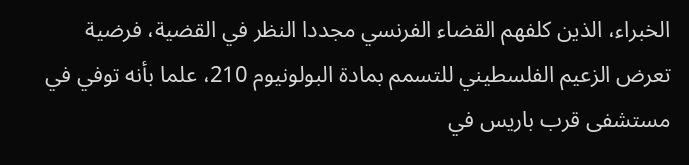الخبراء، الذين كلفهم القضاء الفرنسي مجددا النظر في القضية، فرضية تعرض الزعيم الفلسطيني للتسمم بمادة البولونيوم 210، علما بأنه توفي في مستشفى قرب باريس في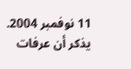11 نوفمبر 2004.
يذكر أن عرفات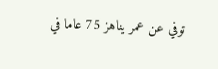توفي عن عمر يناهز 75 عاما في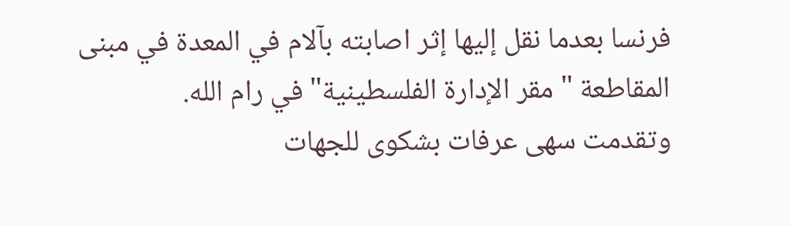فرنسا بعدما نقل إليها إثر اصابته بآلام في المعدة في مبنى المقاطعة "مقر الإدارة الفلسطينية" في رام الله.
وتقدمت سهى عرفات بشكوى للجهات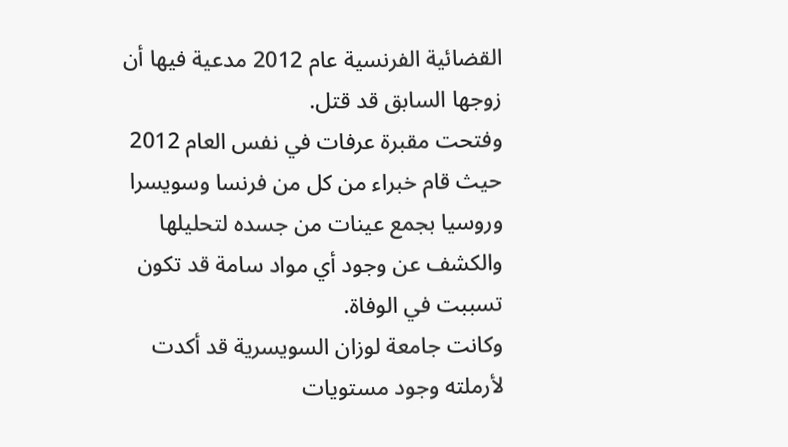القضائية الفرنسية عام 2012 مدعية فيها أن زوجها السابق قد قتل.
وفتحت مقبرة عرفات في نفس العام 2012 حيث قام خبراء من كل من فرنسا وسويسرا وروسيا بجمع عينات من جسده لتحليلها والكشف عن وجود أي مواد سامة قد تكون تسببت في الوفاة.
وكانت جامعة لوزان السويسرية قد أكدت لأرملته وجود مستويات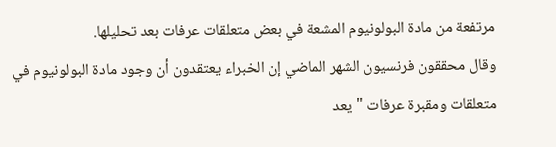مرتفعة من مادة البولونيوم المشعة في بعض متعلقات عرفات بعد تحليلها.
وقال محققون فرنسيون الشهر الماضي إن الخبراء يعتقدون أن وجود مادة البولونيوم في متعلقات ومقبرة عرفات "يعد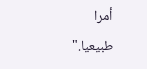أمرا طبيعيا."